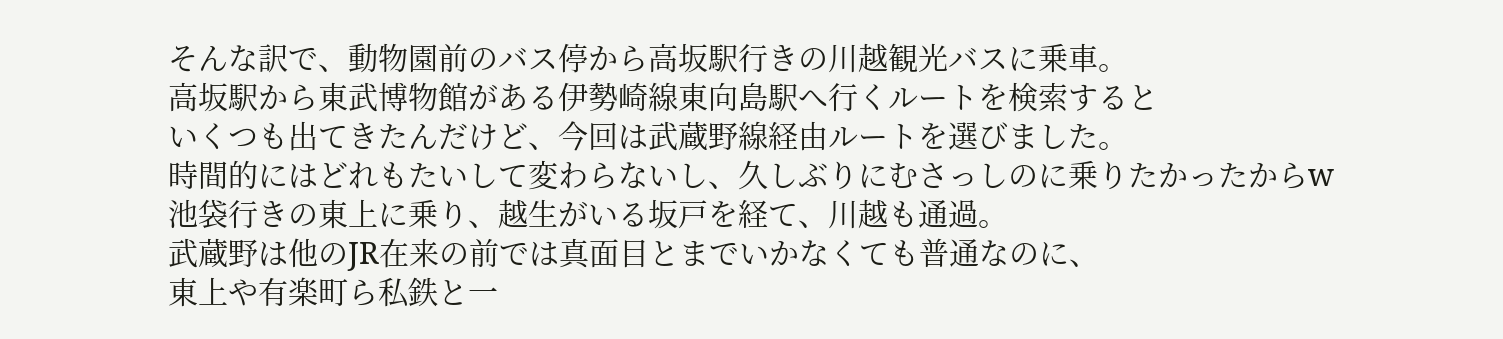そんな訳で、動物園前のバス停から高坂駅行きの川越観光バスに乗車。
高坂駅から東武博物館がある伊勢崎線東向島駅へ行くルートを検索すると
いくつも出てきたんだけど、今回は武蔵野線経由ルートを選びました。
時間的にはどれもたいして変わらないし、久しぶりにむさっしのに乗りたかったからw
池袋行きの東上に乗り、越生がいる坂戸を経て、川越も通過。
武蔵野は他のJR在来の前では真面目とまでいかなくても普通なのに、
東上や有楽町ら私鉄と一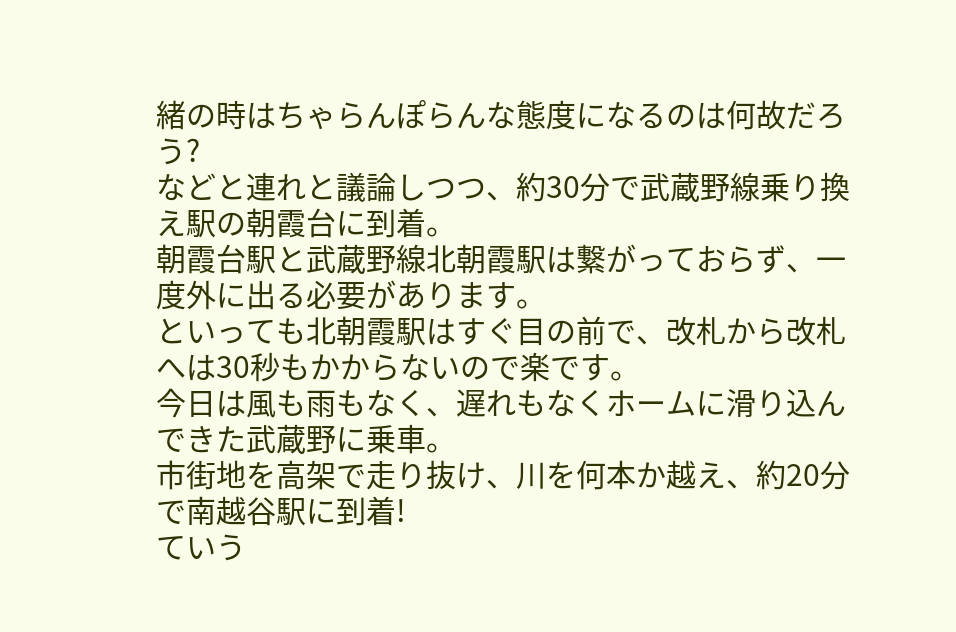緒の時はちゃらんぽらんな態度になるのは何故だろう?
などと連れと議論しつつ、約30分で武蔵野線乗り換え駅の朝霞台に到着。
朝霞台駅と武蔵野線北朝霞駅は繋がっておらず、一度外に出る必要があります。
といっても北朝霞駅はすぐ目の前で、改札から改札へは30秒もかからないので楽です。
今日は風も雨もなく、遅れもなくホームに滑り込んできた武蔵野に乗車。
市街地を高架で走り抜け、川を何本か越え、約20分で南越谷駅に到着!
ていう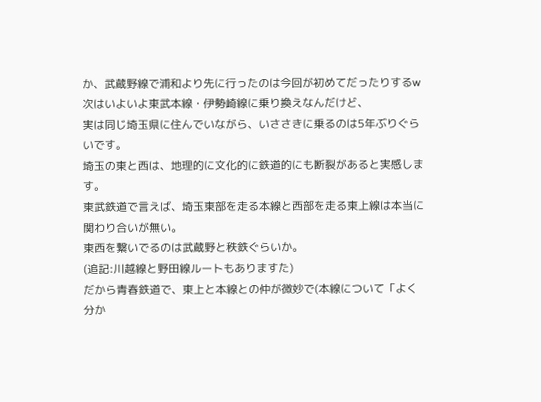か、武蔵野線で浦和より先に行ったのは今回が初めてだったりするw
次はいよいよ東武本線・伊勢崎線に乗り換えなんだけど、
実は同じ埼玉県に住んでいながら、いささきに乗るのは5年ぶりぐらいです。
埼玉の東と西は、地理的に文化的に鉄道的にも断裂があると実感します。
東武鉄道で言えば、埼玉東部を走る本線と西部を走る東上線は本当に関わり合いが無い。
東西を繋いでるのは武蔵野と秩鉄ぐらいか。
(追記:川越線と野田線ルートもありますた)
だから青春鉄道で、東上と本線との仲が微妙で(本線について「よく分か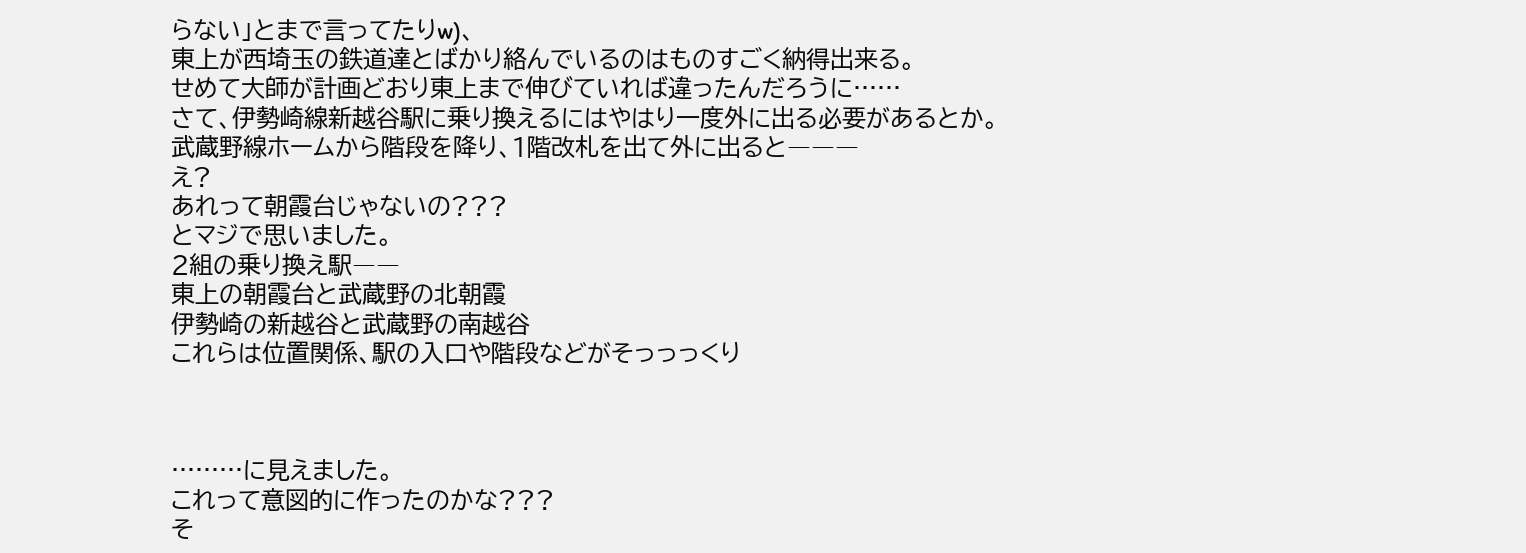らない」とまで言ってたりw)、
東上が西埼玉の鉄道達とばかり絡んでいるのはものすごく納得出来る。
せめて大師が計画どおり東上まで伸びていれば違ったんだろうに……
さて、伊勢崎線新越谷駅に乗り換えるにはやはり一度外に出る必要があるとか。
武蔵野線ホームから階段を降り、1階改札を出て外に出ると―――
え?
あれって朝霞台じゃないの???
とマジで思いました。
2組の乗り換え駅――
東上の朝霞台と武蔵野の北朝霞
伊勢崎の新越谷と武蔵野の南越谷
これらは位置関係、駅の入口や階段などがそっっっくり



………に見えました。
これって意図的に作ったのかな???
そ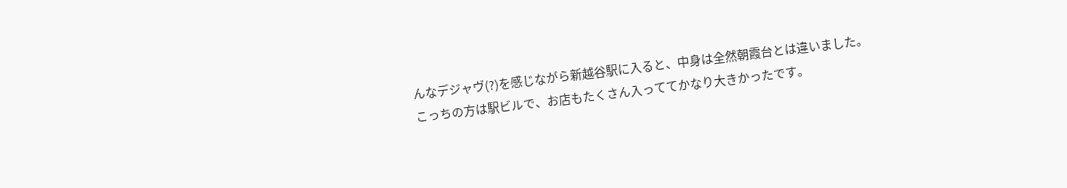んなデジャヴ(?)を感じながら新越谷駅に入ると、中身は全然朝霞台とは違いました。
こっちの方は駅ビルで、お店もたくさん入っててかなり大きかったです。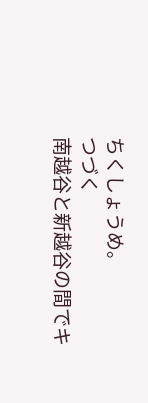ちくしょうめ。
つづく
南越谷と新越谷の間でキ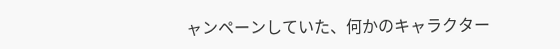ャンペーンしていた、何かのキャラクター